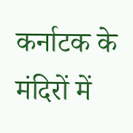कर्नाटक के मंदिरों में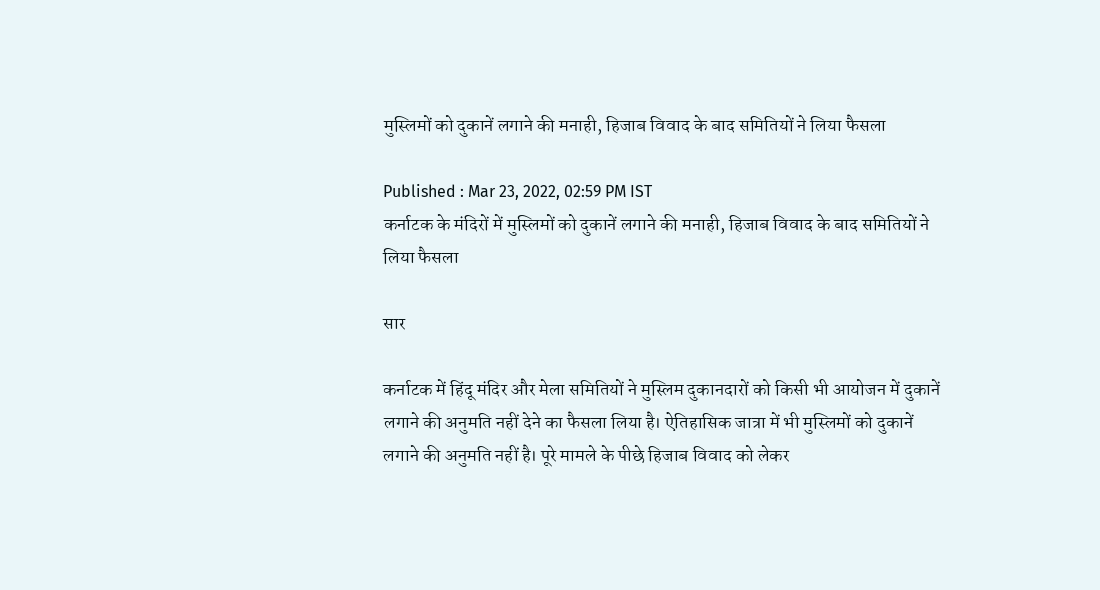मुस्लिमों को दुकानें लगाने की मनाही, हिजाब विवाद के बाद समितियों ने लिया फैसला

Published : Mar 23, 2022, 02:59 PM IST
कर्नाटक के मंदिरों में मुस्लिमों को दुकानें लगाने की मनाही, हिजाब विवाद के बाद समितियों ने लिया फैसला

सार

कर्नाटक में हिंदू मंदिर और मेला समितियों ने मुस्लिम दुकानदारों को किसी भी आयोजन में दुकानें लगाने की अनुमति नहीं देने का फैसला लिया है। ऐतिहासिक जात्रा में भी मुस्लिमों को दुकानें लगाने की अनुमति नहीं है। पूरे मामले के पीछे हिजाब विवाद को लेकर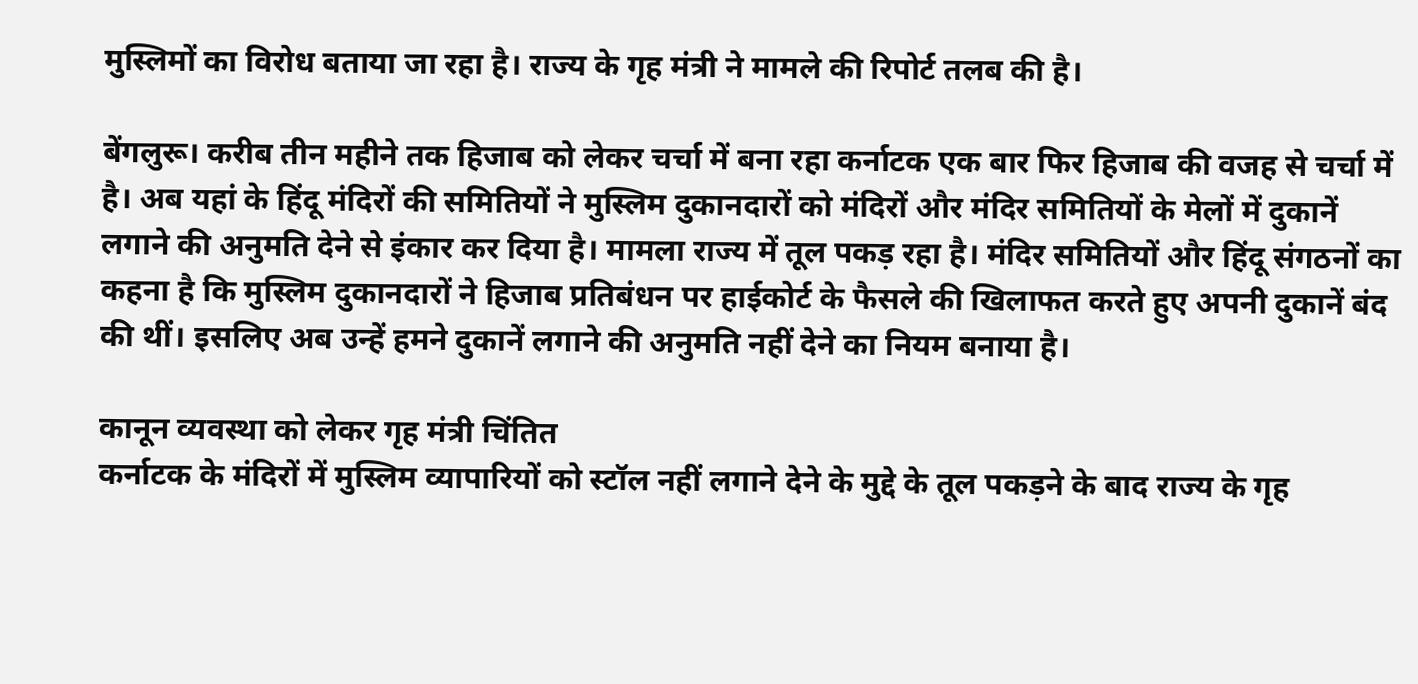मुस्लिमों का विरोध बताया जा रहा है। राज्य के गृह मंत्री ने मामले की रिपोर्ट तलब की है।

बेंगलुरू। करीब तीन महीने तक हिजाब को लेकर चर्चा में बना रहा कर्नाटक एक बार फिर हिजाब की वजह से चर्चा में है। अब यहां के हिंदू मंदिरों की समितियों ने मुस्लिम दुकानदारों को मंदिरों और मंदिर समितियों के मेलों में दुकानें लगाने की अनुमति देने से इंकार कर दिया है। मामला राज्य में तूल पकड़ रहा है। मंदिर समितियों और हिंदू संगठनों का कहना है कि मुस्लिम दुकानदारों ने हिजाब प्रतिबंधन पर हाईकोर्ट के फैसले की खिलाफत करते हुए अपनी दुकानें बंद की थीं। इसलिए अब उन्हें हमने दुकानें लगाने की अनुमति नहीं देने का नियम बनाया है।

कानून व्यवस्था को लेकर गृह मंत्री चिंतित
कर्नाटक के मंदिरों में मुस्लिम व्यापारियों को स्टॉल नहीं लगाने देने के मुद्दे के तूल पकड़ने के बाद राज्य के गृह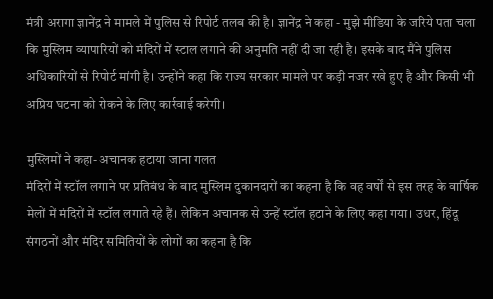मंत्री अरागा ज्ञानेंद्र ने मामले में पुलिस से रिपोर्ट तलब की है। ज्ञानेंद्र ने कहा - मुझे मीडिया के जरिये पता चला कि मुस्लिम व्यापारियों को मंदिरों में स्टाल लगाने की अनुमति नहीं दी जा रही है। इसके बाद मैंने पुलिस अधिकारियों से रिपोर्ट मांगी है। उन्होंने कहा कि राज्य सरकार मामले पर कड़ी नजर रखे हुए है और किसी भी अप्रिय घटना को रोकने के लिए कार्रवाई करेगी।

मुस्लिमों ने कहा- अचानक हटाया जाना गलत
मंदिरों में स्टॉल लगाने पर प्रतिबंध के बाद मुस्लिम दुकानदारों का कहना है कि वह वर्षों से इस तरह के वार्षिक मेलों में मंदिरों में स्टॉल लगाते रहे हैं। लेकिन अचानक से उन्हें स्टॉल हटाने के लिए कहा गया। उधर, हिंदू संगठनों और मंदिर समितियों के लोगों का कहना है कि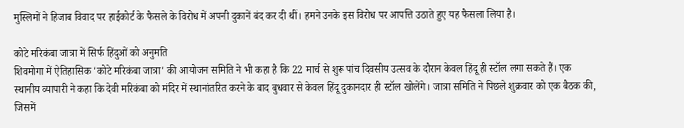मुस्लिमों ने हिजाब विवाद पर हाईकोर्ट के फैसले के विरोध में अपनी दुकानें बंद कर दी थीं। हमने उनके इस विरोध पर आपत्ति उठाते हुए यह फैसला लिया है।

कोटे मरिकंबा जात्रा में सिर्फ हिंदुओं को अनुमति
शिवमोगा में ऐतिहासिक 'कोटे मरिकंबा जात्रा' की आयोजन समिति ने भी कहा है कि 22 मार्च से शुरू पांच दिवसीय उत्सव के दौरान केवल हिंदू ही स्टॉल लगा सकते हैं। एक स्थानीय व्यापारी ने कहा कि देवी मरिकंबा को मंदिर में स्थानांतरित करने के बाद बुधवार से केवल हिंदू दुकानदार ही स्टॉल खोलेंगे। जात्रा समिति ने पिछले शुक्रवार को एक बैठक की, जिसमें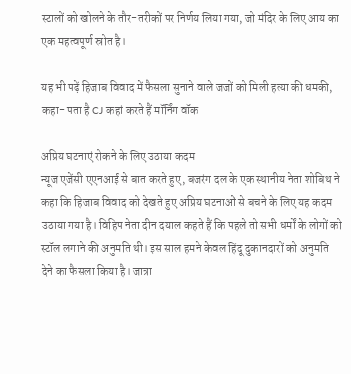स्टालों को खोलने के तौर-तरीकों पर निर्णय लिया गया, जो मंदिर के लिए आय का एक महत्वपूर्ण स्रोत है।

यह भी पढ़ें हिजाब विवाद में फैसला सुनाने वाले जजों को मिली हत्या की धमकी, कहा- पता है CJ कहां करते हैं मॉर्निंग वॉक

अप्रिय घटनाएं रोकने के लिए उठाया कदम
न्यूज एजेंसी एएनआई से बात करते हुए, बजरंग दल के एक स्थानीय नेता शोबिथ ने कहा कि हिजाब विवाद को देखते हुए अप्रिय घटनाओं से बचने के लिए यह कदम उठाया गया है। विहिप नेता दीन दयाल कहते हैं कि पहले तो सभी धर्मों के लोगों को स्टॉल लगाने की अनुमति थी। इस साल हमने केवल हिंदू दुकानदारों को अनुमति देने का फैसला किया है। जात्रा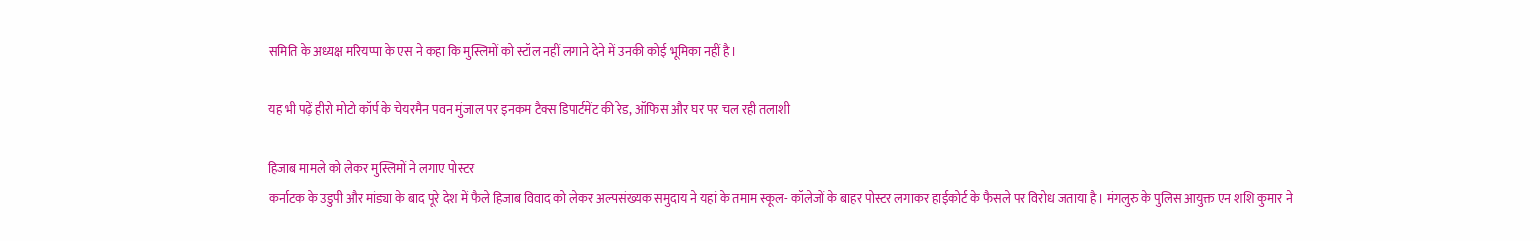समिति के अध्यक्ष मरियप्पा के एस ने कहा कि मुस्लिमों को स्टॉल नहीं लगाने देने में उनकी कोई भूमिका नहीं है।

यह भी पढ़ें हीरो मोटो कॉर्प के चेयरमैन पवन मुंजाल पर इनकम टैक्स डिपार्टमेंट की रेड, ऑफिस और घर पर चल रही तलाशी

हिजाब मामले को लेकर मुस्लिमों ने लगाए पोस्टर
कर्नाटक के उडुपी और मांड्या के बाद पूरे देश में फैले हिजाब विवाद को लेकर अल्पसंख्यक समुदाय ने यहां के तमाम स्कूल- कॉलेजों के बाहर पोस्टर लगाकर हाईकोर्ट के फैसले पर विरोध जताया है। मंगलुरु के पुलिस आयुक्त एन शशि कुमार ने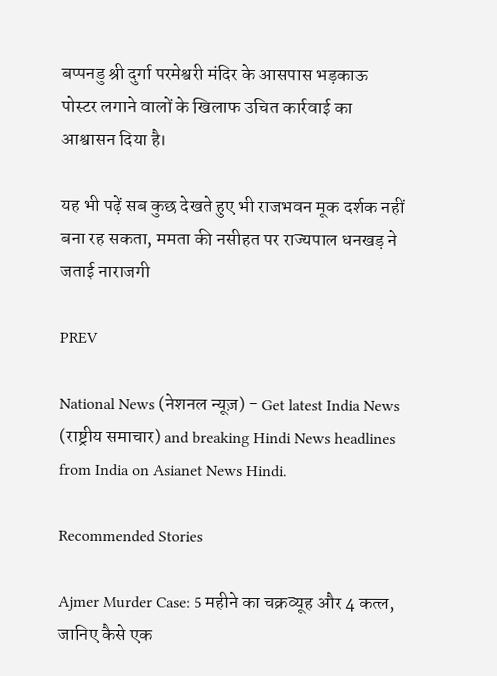बप्पनडु श्री दुर्गा परमेश्वरी मंदिर के आसपास भड़काऊ पोस्टर लगाने वालों के खिलाफ उचित कार्रवाई का आश्वासन दिया है।

यह भी पढ़ें सब कुछ देखते हुए भी राजभवन मूक दर्शक नहीं बना रह सकता, ममता की नसीहत पर राज्यपाल धनखड़ ने जताई नाराजगी

PREV

National News (नेशनल न्यूज़) - Get latest India News (राष्ट्रीय समाचार) and breaking Hindi News headlines from India on Asianet News Hindi.

Recommended Stories

Ajmer Murder Case: 5 महीने का चक्रव्यूह और 4 कत्ल, जानिए कैसे एक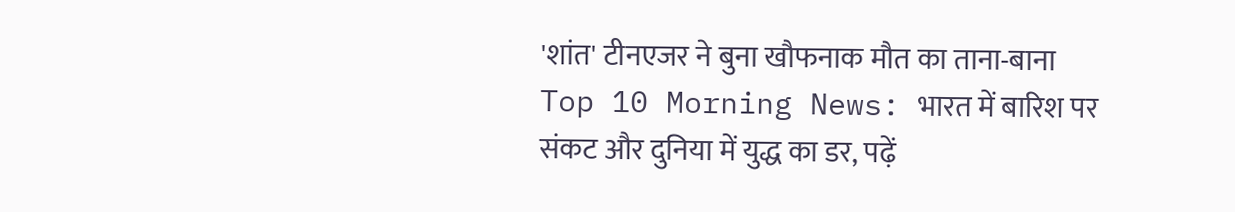'शांत' टीनएजर ने बुना खौफनाक मौत का ताना-बाना
Top 10 Morning News: भारत में बारिश पर संकट और दुनिया में युद्ध का डर, पढ़ें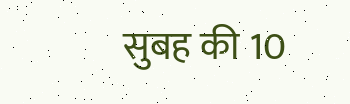सुबह की 10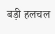बड़ी हलचल